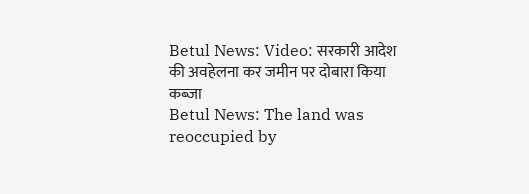Betul News: Video: सरकारी आदेश की अवहेलना कर जमीन पर दोबारा किया कब्जा
Betul News: The land was reoccupied by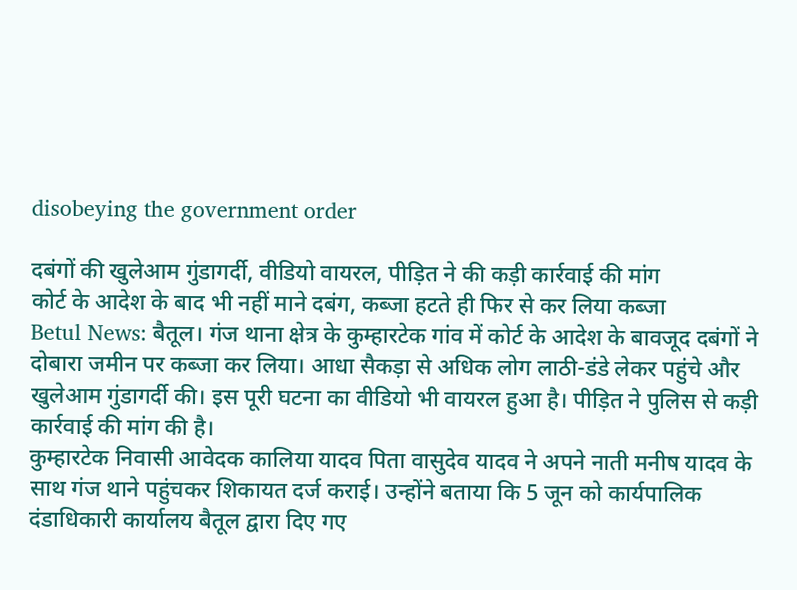disobeying the government order

दबंगों की खुलेआम गुंडागर्दी, वीडियो वायरल, पीड़ित ने की कड़ी कार्रवाई की मांग
कोर्ट के आदेश के बाद भी नहीं माने दबंग, कब्जा हटते ही फिर से कर लिया कब्जा
Betul News: बैतूल। गंज थाना क्षेत्र के कुम्हारटेक गांव में कोर्ट के आदेश के बावजूद दबंगों ने दोबारा जमीन पर कब्जा कर लिया। आधा सैकड़ा से अधिक लोग लाठी-डंडे लेकर पहुंचे और खुलेआम गुंडागर्दी की। इस पूरी घटना का वीडियो भी वायरल हुआ है। पीड़ित ने पुलिस से कड़ी कार्रवाई की मांग की है।
कुम्हारटेक निवासी आवेदक कालिया यादव पिता वासुदेव यादव ने अपने नाती मनीष यादव के साथ गंज थाने पहुंचकर शिकायत दर्ज कराई। उन्होंने बताया कि 5 जून को कार्यपालिक दंडाधिकारी कार्यालय बैतूल द्वारा दिए गए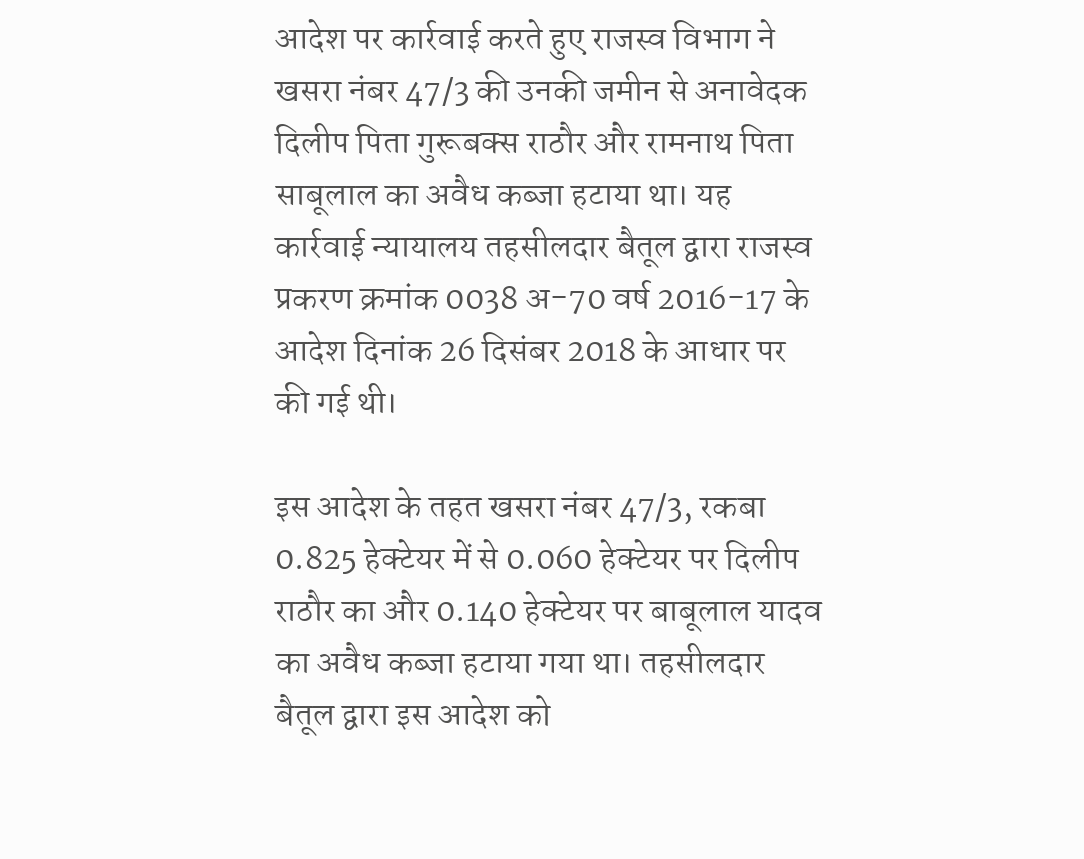आदेश पर कार्रवाई करते हुए राजस्व विभाग ने खसरा नंबर 47/3 की उनकी जमीन से अनावेदक दिलीप पिता गुरूबक्स राठौर और रामनाथ पिता साबूलाल का अवैध कब्जा हटाया था। यह कार्रवाई न्यायालय तहसीलदार बैतूल द्वारा राजस्व प्रकरण क्रमांक 0038 अ-70 वर्ष 2016-17 के आदेश दिनांक 26 दिसंबर 2018 के आधार पर की गई थी।

इस आदेश के तहत खसरा नंबर 47/3, रकबा 0.825 हेक्टेयर में से 0.060 हेक्टेयर पर दिलीप राठौर का और 0.140 हेक्टेयर पर बाबूलाल यादव का अवैध कब्जा हटाया गया था। तहसीलदार बैतूल द्वारा इस आदेश को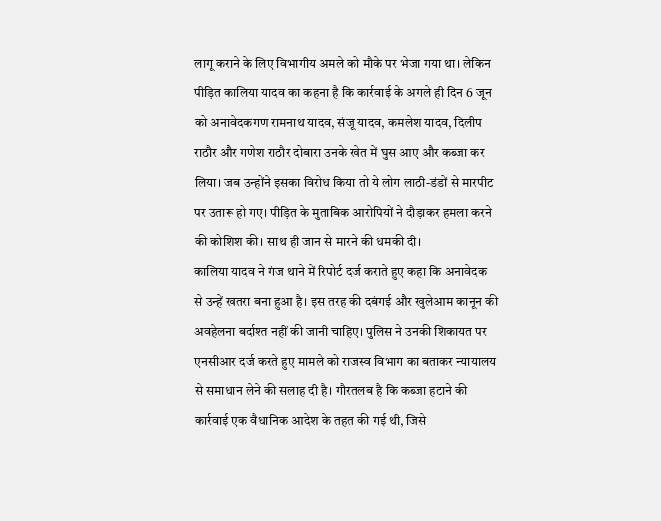लागू कराने के लिए विभागीय अमले को मौके पर भेजा गया था। लेकिन पीड़ित कालिया यादव का कहना है कि कार्रवाई के अगले ही दिन 6 जून को अनावेदकगण रामनाथ यादव, संजू यादव, कमलेश यादव, दिलीप राठौर और गणेश राठौर दोबारा उनके खेत में घुस आए और कब्जा कर लिया। जब उन्होंने इसका विरोध किया तो ये लोग लाठी-डंडों से मारपीट पर उतारू हो गए। पीड़ित के मुताबिक आरोपियों ने दौड़ाकर हमला करने की कोशिश की। साथ ही जान से मारने की धमकी दी।
कालिया यादव ने गंज थाने में रिपोर्ट दर्ज कराते हुए कहा कि अनावेदक से उन्हें खतरा बना हुआ है। इस तरह की दबंगई और खुलेआम कानून की अवहेलना बर्दाश्त नहीं की जानी चाहिए। पुलिस ने उनकी शिकायत पर एनसीआर दर्ज करते हुए मामले को राजस्व विभाग का बताकर न्यायालय से समाधान लेने की सलाह दी है। गौरतलब है कि कब्जा हटाने की कार्रवाई एक वैधानिक आदेश के तहत की गई थी, जिसे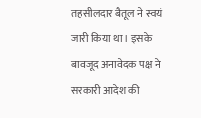तहसीलदार बैतूल ने स्वयं जारी किया था। इसके बावजूद अनावेदक पक्ष ने सरकारी आदेश की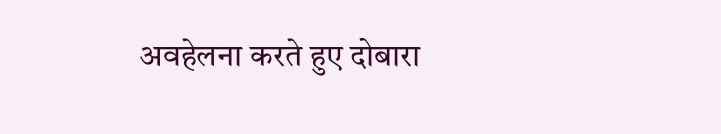अवहेलना करते हुए दोबारा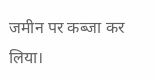जमीन पर कब्जा कर लिया।